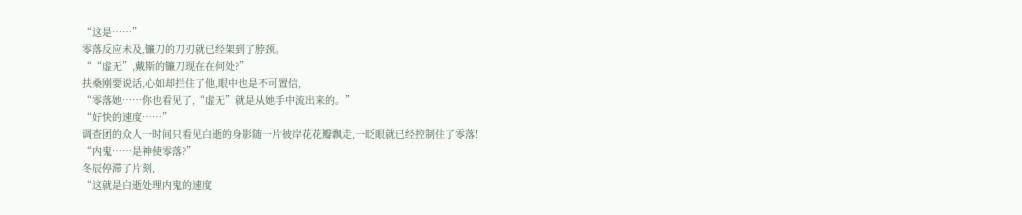“这是……”
零落反应未及,镰刀的刀刃就已经架到了脖颈。
““虚无”,戴斯的镰刀现在在何处?”
扶桑刚要说话,心如却拦住了他,眼中也是不可置信,
“零落她……你也看见了,“虚无”就是从她手中流出来的。”
“好快的速度……”
调查团的众人一时间只看见白逝的身影随一片彼岸花花瓣飘走,一眨眼就已经控制住了零落!
“内鬼……是神使零落?”
冬辰停滞了片刻,
“这就是白逝处理内鬼的速度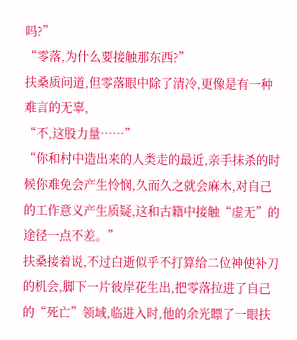吗?”
“零落,为什么要接触那东西?”
扶桑质问道,但零落眼中除了清冷,更像是有一种难言的无辜,
“不,这股力量……”
“你和村中造出来的人类走的最近,亲手抹杀的时候你难免会产生怜悯,久而久之就会麻木,对自己的工作意义产生质疑,这和古籍中接触“虚无”的途径一点不差。”
扶桑接着说,不过白逝似乎不打算给二位神使补刀的机会,脚下一片彼岸花生出,把零落拉进了自己的“死亡”领域,临进入时,他的余光瞟了一眼扶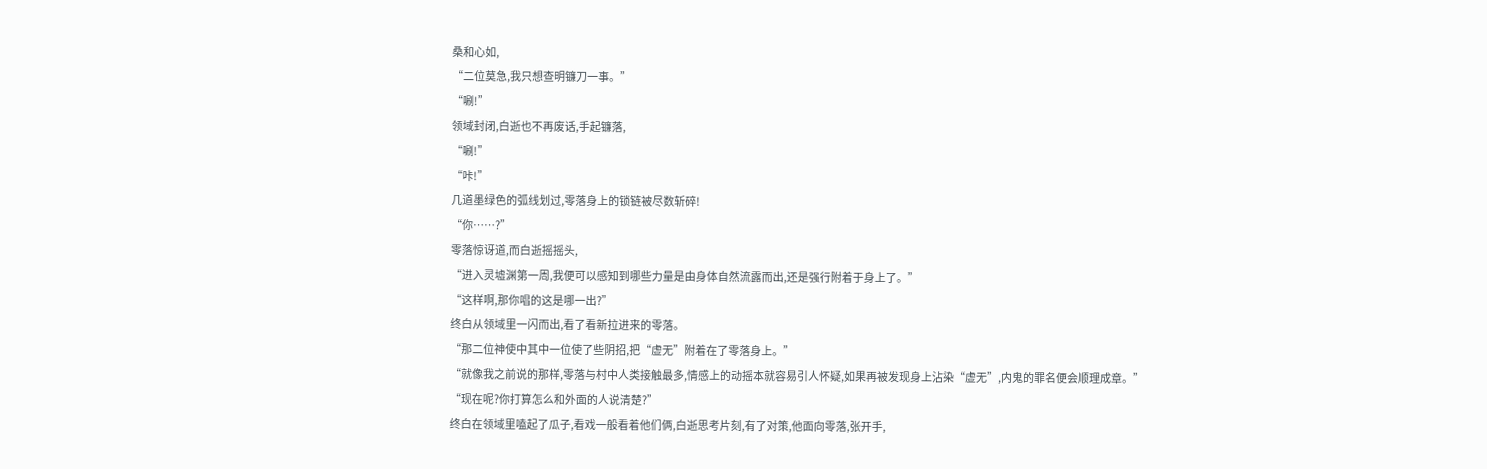桑和心如,
“二位莫急,我只想查明镰刀一事。”
“唰!”
领域封闭,白逝也不再废话,手起镰落,
“唰!”
“咔!”
几道墨绿色的弧线划过,零落身上的锁链被尽数斩碎!
“你……?”
零落惊讶道,而白逝摇摇头,
“进入灵墟渊第一周,我便可以感知到哪些力量是由身体自然流露而出,还是强行附着于身上了。”
“这样啊,那你唱的这是哪一出?”
终白从领域里一闪而出,看了看新拉进来的零落。
“那二位神使中其中一位使了些阴招,把“虚无”附着在了零落身上。”
“就像我之前说的那样,零落与村中人类接触最多,情感上的动摇本就容易引人怀疑,如果再被发现身上沾染“虚无”,内鬼的罪名便会顺理成章。”
“现在呢?你打算怎么和外面的人说清楚?”
终白在领域里嗑起了瓜子,看戏一般看着他们俩,白逝思考片刻,有了对策,他面向零落,张开手,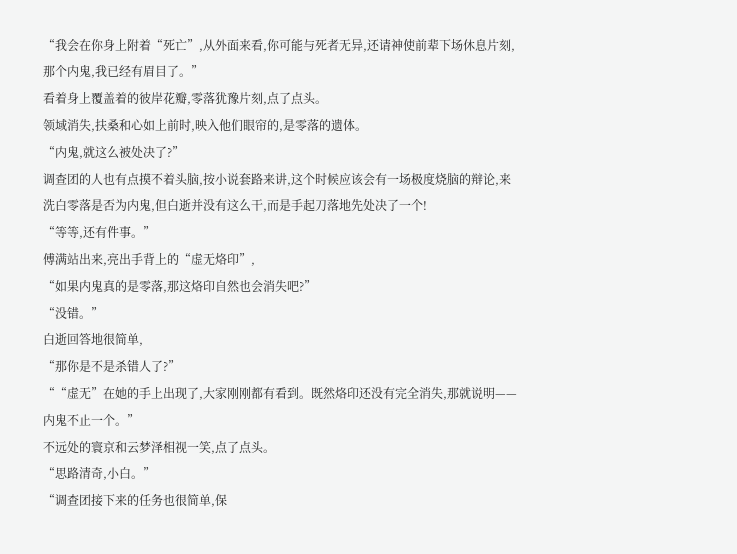“我会在你身上附着“死亡”,从外面来看,你可能与死者无异,还请神使前辈下场休息片刻,那个内鬼,我已经有眉目了。”
看着身上覆盖着的彼岸花瓣,零落犹豫片刻,点了点头。
领域消失,扶桑和心如上前时,映入他们眼帘的,是零落的遗体。
“内鬼,就这么被处决了?”
调查团的人也有点摸不着头脑,按小说套路来讲,这个时候应该会有一场极度烧脑的辩论,来洗白零落是否为内鬼,但白逝并没有这么干,而是手起刀落地先处决了一个!
“等等,还有件事。”
傅满站出来,亮出手背上的“虚无烙印”,
“如果内鬼真的是零落,那这烙印自然也会消失吧?”
“没错。”
白逝回答地很简单,
“那你是不是杀错人了?”
““虚无”在她的手上出现了,大家刚刚都有看到。既然烙印还没有完全消失,那就说明——内鬼不止一个。”
不远处的寰京和云梦泽相视一笑,点了点头。
“思路清奇,小白。”
“调查团接下来的任务也很简单,保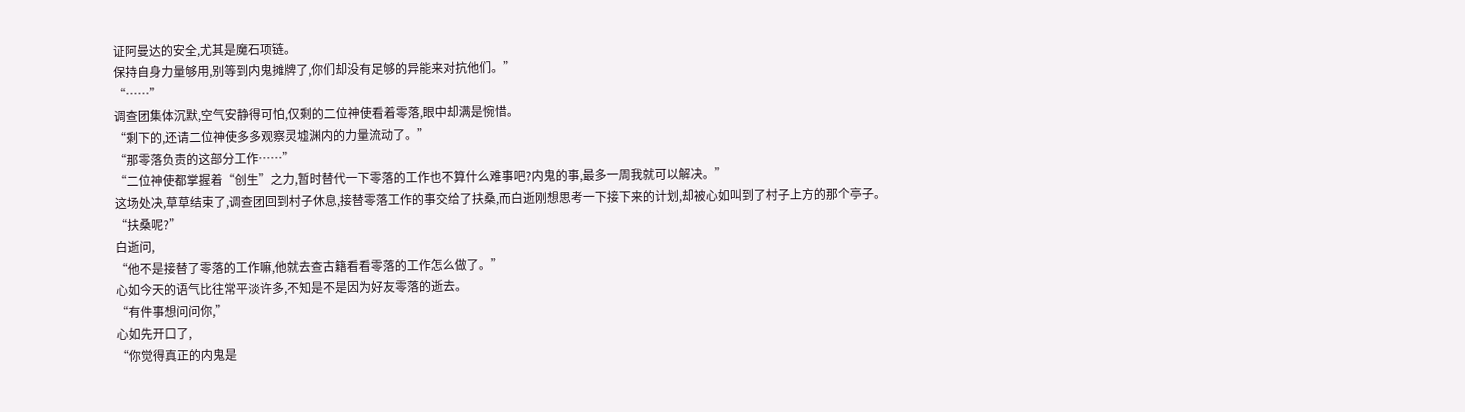证阿曼达的安全,尤其是魔石项链。
保持自身力量够用,别等到内鬼摊牌了,你们却没有足够的异能来对抗他们。”
“……”
调查团集体沉默,空气安静得可怕,仅剩的二位神使看着零落,眼中却满是惋惜。
“剩下的,还请二位神使多多观察灵墟渊内的力量流动了。”
“那零落负责的这部分工作……”
“二位神使都掌握着“创生”之力,暂时替代一下零落的工作也不算什么难事吧?内鬼的事,最多一周我就可以解决。”
这场处决,草草结束了,调查团回到村子休息,接替零落工作的事交给了扶桑,而白逝刚想思考一下接下来的计划,却被心如叫到了村子上方的那个亭子。
“扶桑呢?”
白逝问,
“他不是接替了零落的工作嘛,他就去查古籍看看零落的工作怎么做了。”
心如今天的语气比往常平淡许多,不知是不是因为好友零落的逝去。
“有件事想问问你,”
心如先开口了,
“你觉得真正的内鬼是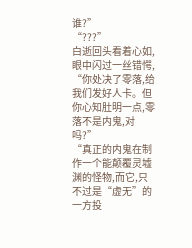谁?”
“???”
白逝回头看着心如,眼中闪过一丝错愕,
“你处决了零落,给我们发好人卡。但你心知肚明一点,零落不是内鬼,对吗?”
“真正的内鬼在制作一个能颠覆灵墟渊的怪物,而它,只不过是“虚无”的一方投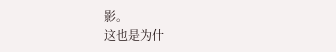影。
这也是为什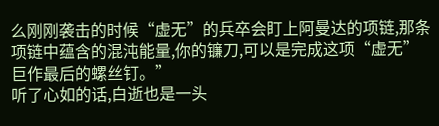么刚刚袭击的时候“虚无”的兵卒会盯上阿曼达的项链,那条项链中蕴含的混沌能量,你的镰刀,可以是完成这项“虚无”巨作最后的螺丝钉。”
听了心如的话,白逝也是一头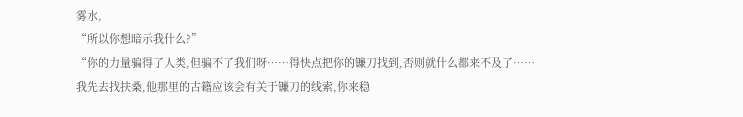雾水,
“所以你想暗示我什么?”
“你的力量骗得了人类,但骗不了我们呀……得快点把你的镰刀找到,否则就什么都来不及了……
我先去找扶桑,他那里的古籍应该会有关于镰刀的线索,你来稳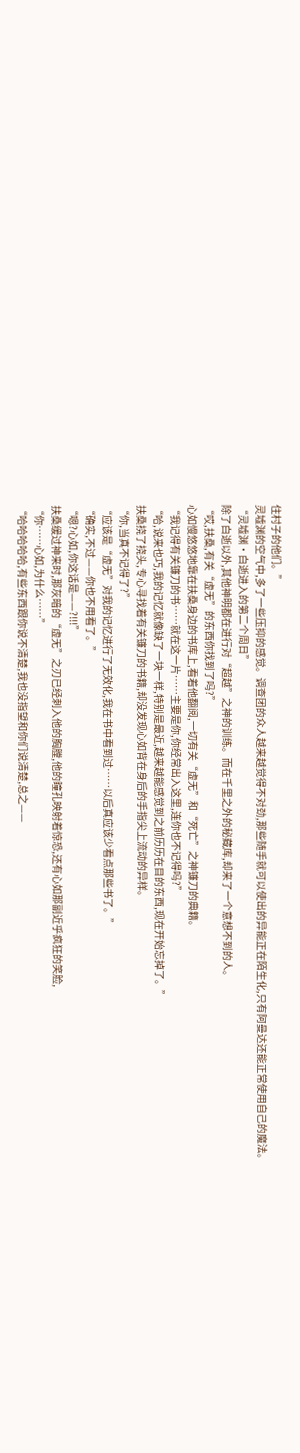住村子的他们。”
灵墟渊的空气中,多了一些压抑的感觉。调查团的众人越来越觉得不对劲,那些随手就可以使出的异能正在陌生化,只有阿曼达还能正常使用自己的魔法。
“灵墟渊·白逝进入的第二个周日”
除了白逝以外,其他神明都在进行对“超越”之神的训练。而在千里之外的秘藏库,却来了一个意想不到的人。
“哎,扶桑,有关“虚无”的东西你找到了吗?”
心如慢悠悠地靠在扶桑身边的书库上,看着他翻阅,一切有关“虚无”和“死亡”之神镰刀的典籍。
“我记得有关镰刀的书……就在这一片……主要是你,你经常出入这里,连你也不记得吗?”
“哈,说来也巧,我的记忆就像缺了一块一样,特别是最近,越来越能感觉到之前历历在目的东西,现在开始忘掉了。”
扶桑挠了挠头,专心寻找着有关镰刀的书籍,却没发现心如背在身后的手指尖上流动的异样。
“你,当真不记得了?”
“应该是“虚无”对我的记忆进行了无效化,我在书中看到过……以后真应该少看点那些书了。”
“确实,不过——你也不用看了。”
“嗯?心如,你这话是——?!!!”
扶桑缓过神来时,那灰暗的“虚无”之刃已经刺入他的胸膛,他的瞳孔映射着惊恐,还有心如那副近乎疯狂的笑脸,
“你……心如,为什么……”
“哈哈哈哈哈,有些东西跟你说不清楚,我也没指望和你们说清楚,总之——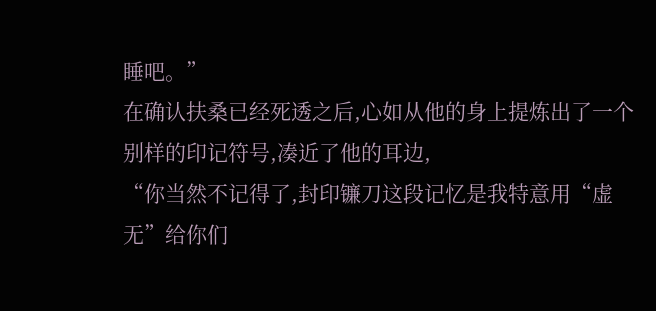睡吧。”
在确认扶桑已经死透之后,心如从他的身上提炼出了一个别样的印记符号,凑近了他的耳边,
“你当然不记得了,封印镰刀这段记忆是我特意用“虚无”给你们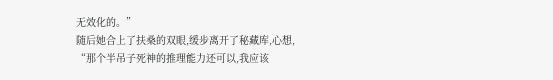无效化的。”
随后她合上了扶桑的双眼,缓步离开了秘藏库,心想,
“那个半吊子死神的推理能力还可以,我应该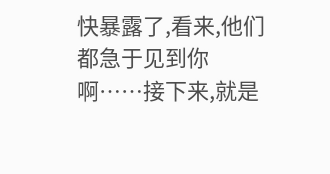快暴露了,看来,他们都急于见到你啊……接下来,就是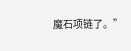魔石项链了。”